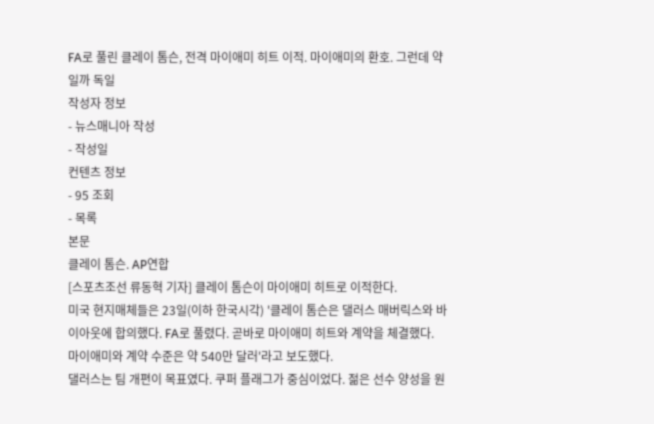FA로 풀린 클레이 톰슨, 전격 마이애미 히트 이적. 마이애미의 환호. 그런데 약일까 독일
작성자 정보
- 뉴스매니아 작성
- 작성일
컨텐츠 정보
- 95 조회
- 목록
본문
클레이 톰슨. AP연합
[스포츠조선 류동혁 기자] 클레이 톰슨이 마이애미 히트로 이적한다.
미국 현지매체들은 23일(이하 한국시각) '클레이 톰슨은 댈러스 매버릭스와 바이아웃에 합의했다. FA로 풀렸다. 곧바로 마이애미 히트와 계약을 체결했다. 마이애미와 계약 수준은 약 540만 달러'라고 보도했다.
댈러스는 팀 개편이 목표였다. 쿠퍼 플래그가 중심이었다. 젊은 선수 양성을 원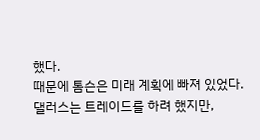했다.
때문에 톰슨은 미래 계획에 빠져 있었다.
댈러스는 트레이드를 하려 했지만,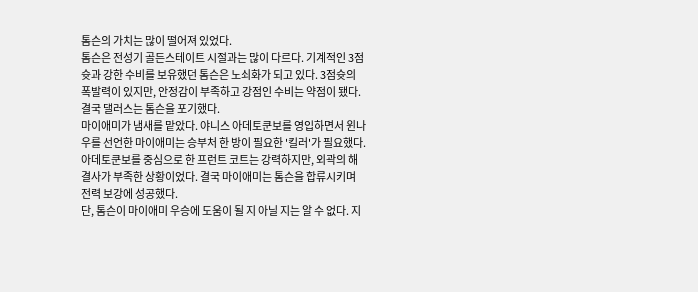톰슨의 가치는 많이 떨어져 있었다.
톰슨은 전성기 골든스테이트 시절과는 많이 다르다. 기계적인 3점슛과 강한 수비를 보유했던 톰슨은 노쇠화가 되고 있다. 3점슛의 폭발력이 있지만, 안정감이 부족하고 강점인 수비는 약점이 됐다.
결국 댈러스는 톰슨을 포기했다.
마이애미가 냄새를 맡았다. 야니스 아데토쿤보를 영입하면서 윈나우를 선언한 마이애미는 승부처 한 방이 필요한 '킬러'가 필요했다.
아데토쿤보를 중심으로 한 프런트 코트는 강력하지만, 외곽의 해결사가 부족한 상황이었다. 결국 마이애미는 톰슨을 합류시키며 전력 보강에 성공했다.
단, 톰슨이 마이애미 우승에 도움이 될 지 아닐 지는 알 수 없다. 지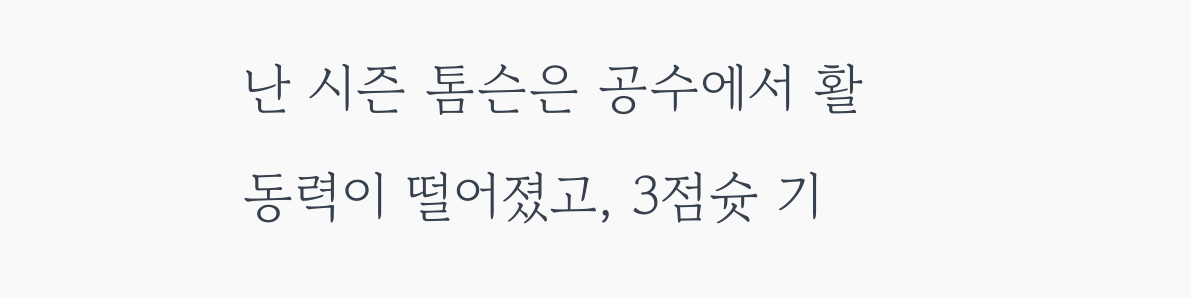난 시즌 톰슨은 공수에서 활동력이 떨어졌고, 3점슛 기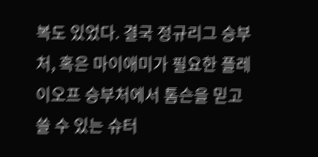복도 있었다. 결국 정규리그 승부처, 혹은 마이애미가 필요한 플레이오프 승부처에서 톰슨을 믿고 쓸 수 있는 슈터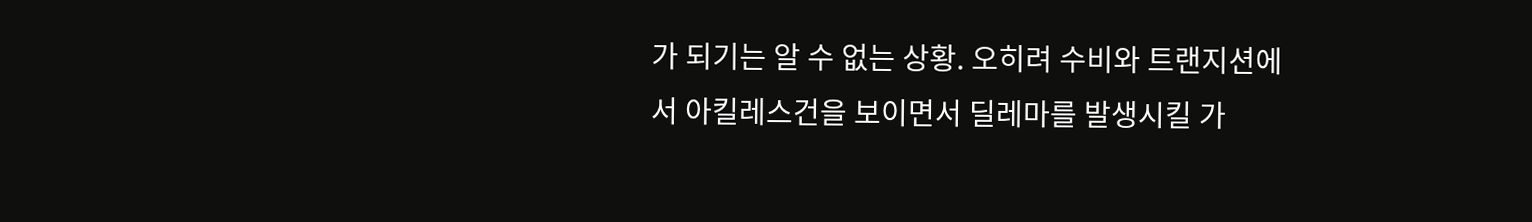가 되기는 알 수 없는 상황. 오히려 수비와 트랜지션에서 아킬레스건을 보이면서 딜레마를 발생시킬 가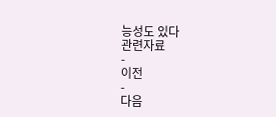능성도 있다
관련자료
-
이전
-
다음